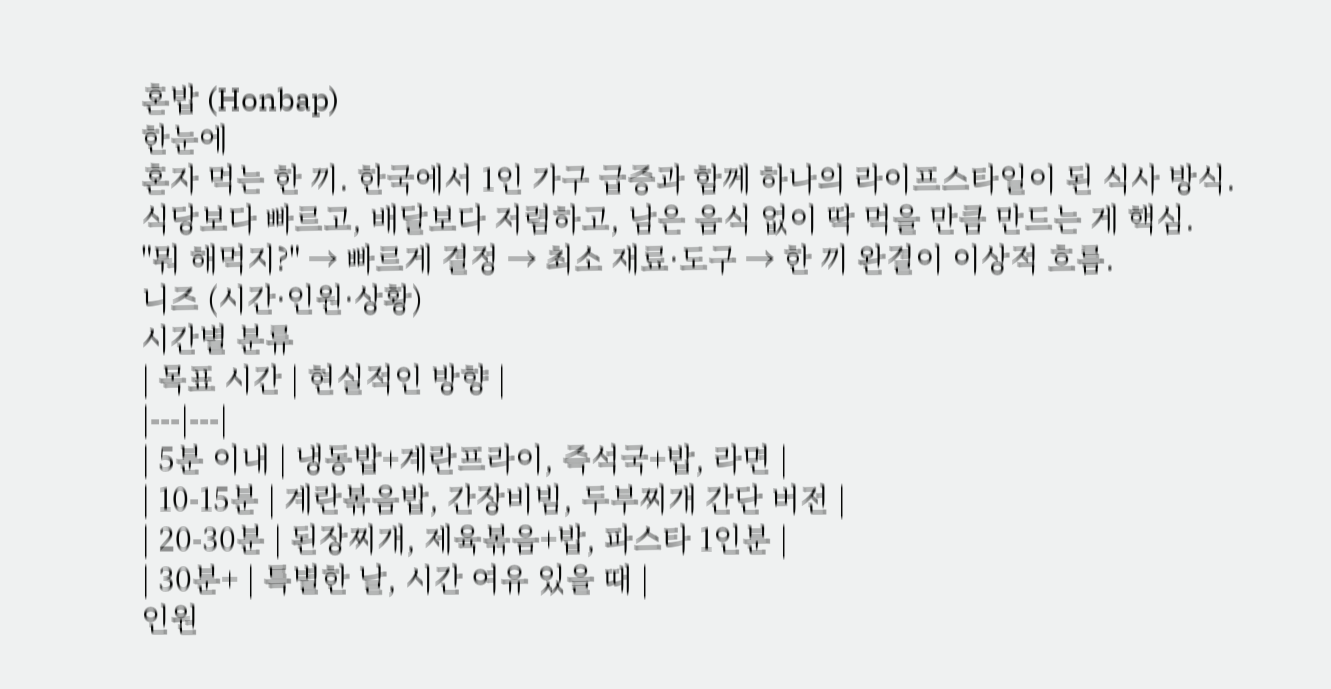혼밥 (Honbap)
한눈에
혼자 먹는 한 끼. 한국에서 1인 가구 급증과 함께 하나의 라이프스타일이 된 식사 방식.
식당보다 빠르고, 배달보다 저렴하고, 남은 음식 없이 딱 먹을 만큼 만드는 게 핵심.
"뭐 해먹지?" → 빠르게 결정 → 최소 재료·도구 → 한 끼 완결이 이상적 흐름.
니즈 (시간·인원·상황)
시간별 분류
| 목표 시간 | 현실적인 방향 |
|---|---|
| 5분 이내 | 냉동밥+계란프라이, 즉석국+밥, 라면 |
| 10-15분 | 계란볶음밥, 간장비빔, 두부찌개 간단 버전 |
| 20-30분 | 된장찌개, 제육볶음+밥, 파스타 1인분 |
| 30분+ | 특별한 날, 시간 여유 있을 때 |
인원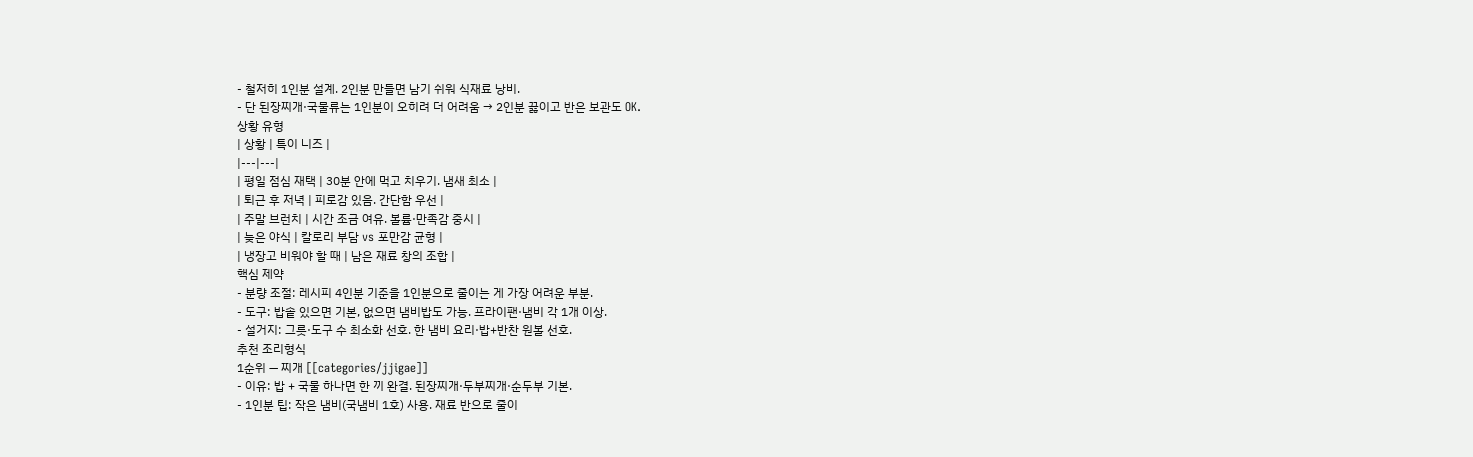- 철저히 1인분 설계. 2인분 만들면 남기 쉬워 식재료 낭비.
- 단 된장찌개·국물류는 1인분이 오히려 더 어려움 → 2인분 끓이고 반은 보관도 OK.
상황 유형
| 상황 | 특이 니즈 |
|---|---|
| 평일 점심 재택 | 30분 안에 먹고 치우기. 냄새 최소 |
| 퇴근 후 저녁 | 피로감 있음. 간단함 우선 |
| 주말 브런치 | 시간 조금 여유. 볼륨·만족감 중시 |
| 늦은 야식 | 칼로리 부담 vs 포만감 균형 |
| 냉장고 비워야 할 때 | 남은 재료 창의 조합 |
핵심 제약
- 분량 조절: 레시피 4인분 기준을 1인분으로 줄이는 게 가장 어려운 부분.
- 도구: 밥솥 있으면 기본, 없으면 냄비밥도 가능. 프라이팬·냄비 각 1개 이상.
- 설거지: 그릇·도구 수 최소화 선호. 한 냄비 요리·밥+반찬 원볼 선호.
추천 조리형식
1순위 — 찌개 [[categories/jjigae]]
- 이유: 밥 + 국물 하나면 한 끼 완결. 된장찌개·두부찌개·순두부 기본.
- 1인분 팁: 작은 냄비(국냄비 1호) 사용. 재료 반으로 줄이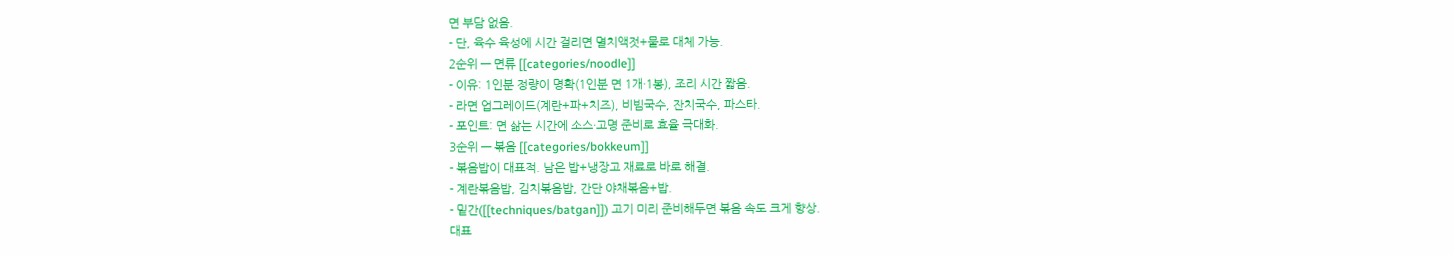면 부담 없음.
- 단, 육수 육성에 시간 걸리면 멸치액젓+물로 대체 가능.
2순위 — 면류 [[categories/noodle]]
- 이유: 1인분 정량이 명확(1인분 면 1개·1봉), 조리 시간 짧음.
- 라면 업그레이드(계란+파+치즈), 비빔국수, 잔치국수, 파스타.
- 포인트: 면 삶는 시간에 소스·고명 준비로 효율 극대화.
3순위 — 볶음 [[categories/bokkeum]]
- 볶음밥이 대표적. 남은 밥+냉장고 재료로 바로 해결.
- 계란볶음밥, 김치볶음밥, 간단 야채볶음+밥.
- 밑간([[techniques/batgan]]) 고기 미리 준비해두면 볶음 속도 크게 향상.
대표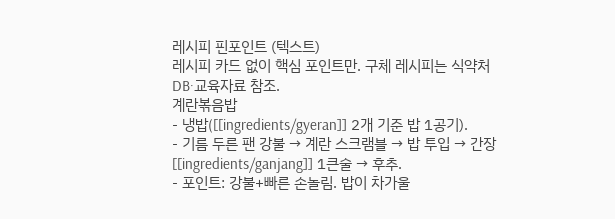레시피 핀포인트 (텍스트)
레시피 카드 없이 핵심 포인트만. 구체 레시피는 식약처 DB·교육자료 참조.
계란볶음밥
- 냉밥([[ingredients/gyeran]] 2개 기준 밥 1공기).
- 기름 두른 팬 강불 → 계란 스크램블 → 밥 투입 → 간장[[ingredients/ganjang]] 1큰술 → 후추.
- 포인트: 강불+빠른 손놀림. 밥이 차가울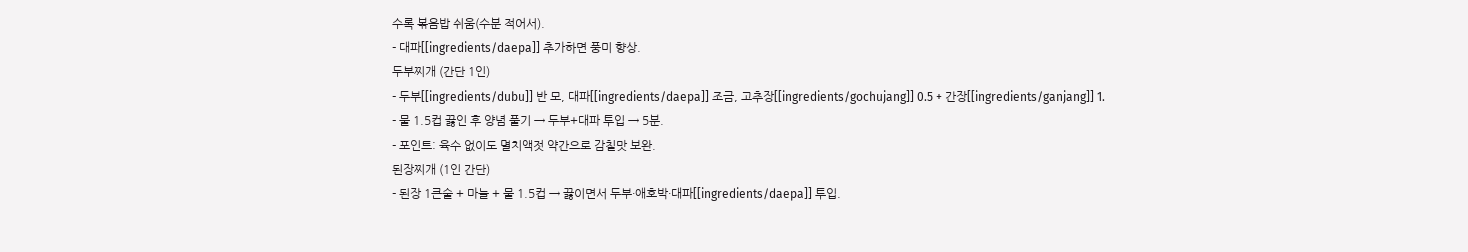수록 볶음밥 쉬움(수분 적어서).
- 대파[[ingredients/daepa]] 추가하면 풍미 향상.
두부찌개 (간단 1인)
- 두부[[ingredients/dubu]] 반 모, 대파[[ingredients/daepa]] 조금, 고추장[[ingredients/gochujang]] 0.5 + 간장[[ingredients/ganjang]] 1.
- 물 1.5컵 끓인 후 양념 풀기 → 두부+대파 투입 → 5분.
- 포인트: 육수 없이도 멸치액젓 약간으로 감칠맛 보완.
된장찌개 (1인 간단)
- 된장 1큰술 + 마늘 + 물 1.5컵 → 끓이면서 두부·애호박·대파[[ingredients/daepa]] 투입.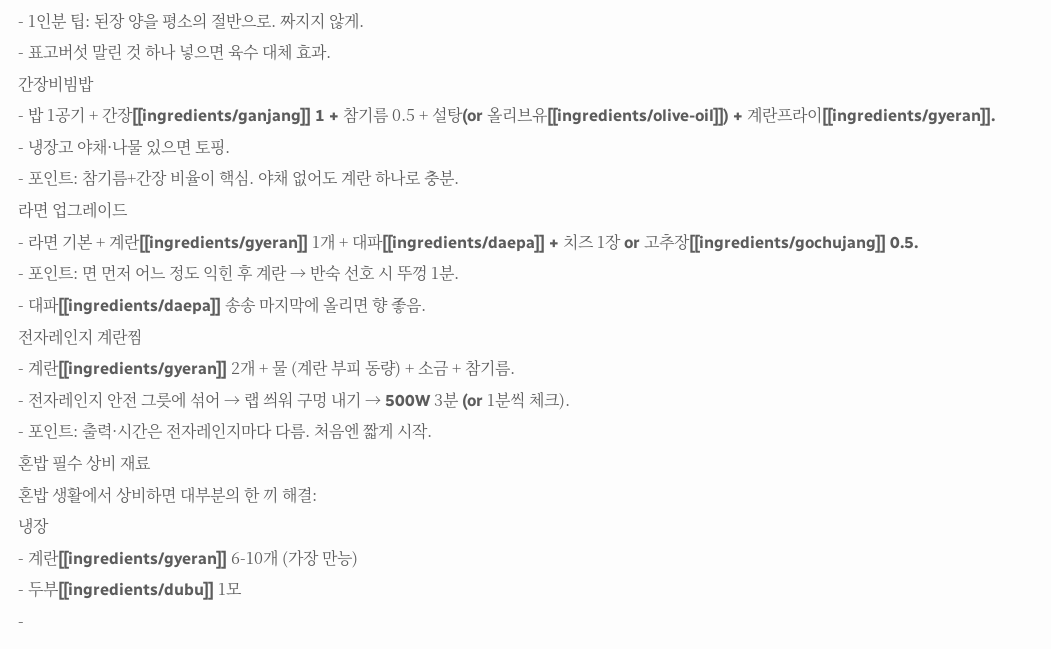- 1인분 팁: 된장 양을 평소의 절반으로. 짜지지 않게.
- 표고버섯 말린 것 하나 넣으면 육수 대체 효과.
간장비빔밥
- 밥 1공기 + 간장[[ingredients/ganjang]] 1 + 참기름 0.5 + 설탕(or 올리브유[[ingredients/olive-oil]]) + 계란프라이[[ingredients/gyeran]].
- 냉장고 야채·나물 있으면 토핑.
- 포인트: 참기름+간장 비율이 핵심. 야채 없어도 계란 하나로 충분.
라면 업그레이드
- 라면 기본 + 계란[[ingredients/gyeran]] 1개 + 대파[[ingredients/daepa]] + 치즈 1장 or 고추장[[ingredients/gochujang]] 0.5.
- 포인트: 면 먼저 어느 정도 익힌 후 계란 → 반숙 선호 시 뚜껑 1분.
- 대파[[ingredients/daepa]] 송송 마지막에 올리면 향 좋음.
전자레인지 계란찜
- 계란[[ingredients/gyeran]] 2개 + 물 (계란 부피 동량) + 소금 + 참기름.
- 전자레인지 안전 그릇에 섞어 → 랩 씌워 구멍 내기 → 500W 3분 (or 1분씩 체크).
- 포인트: 출력·시간은 전자레인지마다 다름. 처음엔 짧게 시작.
혼밥 필수 상비 재료
혼밥 생활에서 상비하면 대부분의 한 끼 해결:
냉장
- 계란[[ingredients/gyeran]] 6-10개 (가장 만능)
- 두부[[ingredients/dubu]] 1모
-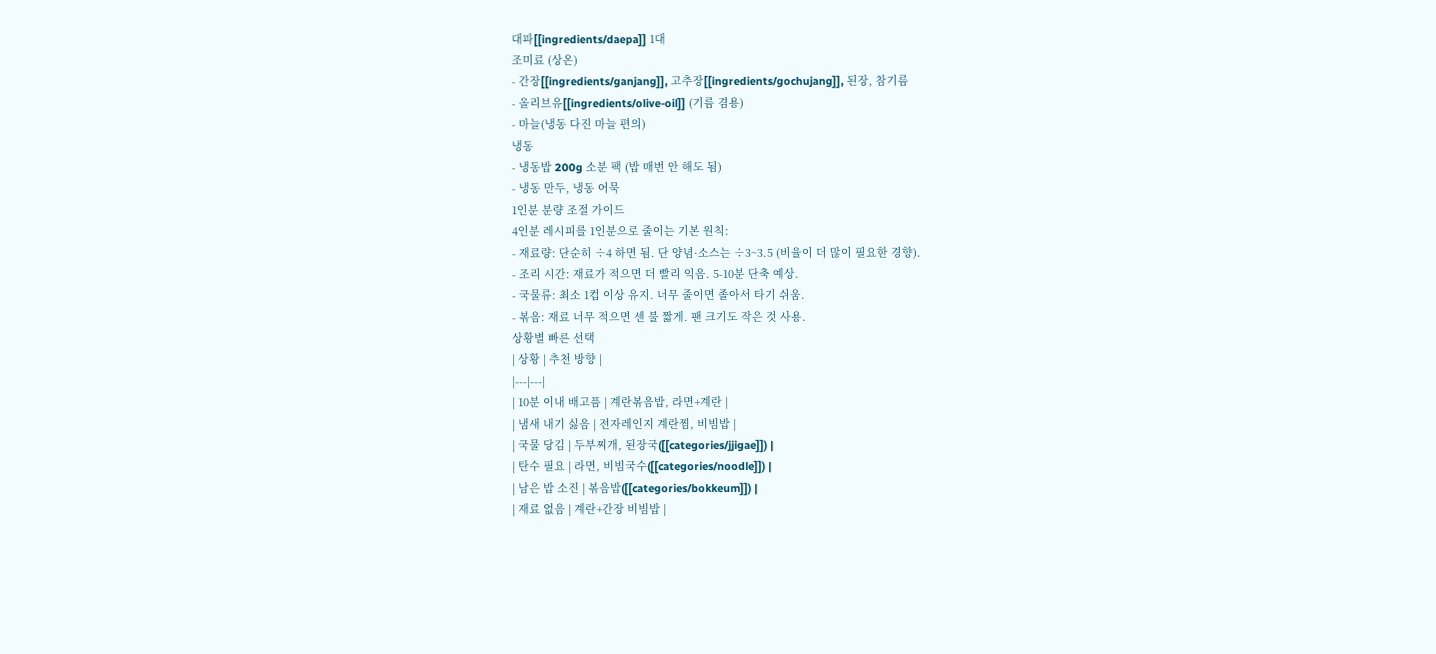대파[[ingredients/daepa]] 1대
조미료 (상온)
- 간장[[ingredients/ganjang]], 고추장[[ingredients/gochujang]], 된장, 참기름
- 올리브유[[ingredients/olive-oil]] (기름 겸용)
- 마늘(냉동 다진 마늘 편의)
냉동
- 냉동밥 200g 소분 팩 (밥 매번 안 해도 됨)
- 냉동 만두, 냉동 어묵
1인분 분량 조절 가이드
4인분 레시피를 1인분으로 줄이는 기본 원칙:
- 재료량: 단순히 ÷4 하면 됨. 단 양념·소스는 ÷3~3.5 (비율이 더 많이 필요한 경향).
- 조리 시간: 재료가 적으면 더 빨리 익음. 5-10분 단축 예상.
- 국물류: 최소 1컵 이상 유지. 너무 줄이면 졸아서 타기 쉬움.
- 볶음: 재료 너무 적으면 센 불 짧게. 팬 크기도 작은 것 사용.
상황별 빠른 선택
| 상황 | 추천 방향 |
|---|---|
| 10분 이내 배고픔 | 계란볶음밥, 라면+계란 |
| 냄새 내기 싫음 | 전자레인지 계란찜, 비빔밥 |
| 국물 당김 | 두부찌개, 된장국([[categories/jjigae]]) |
| 탄수 필요 | 라면, 비빔국수([[categories/noodle]]) |
| 남은 밥 소진 | 볶음밥([[categories/bokkeum]]) |
| 재료 없음 | 계란+간장 비빔밥 |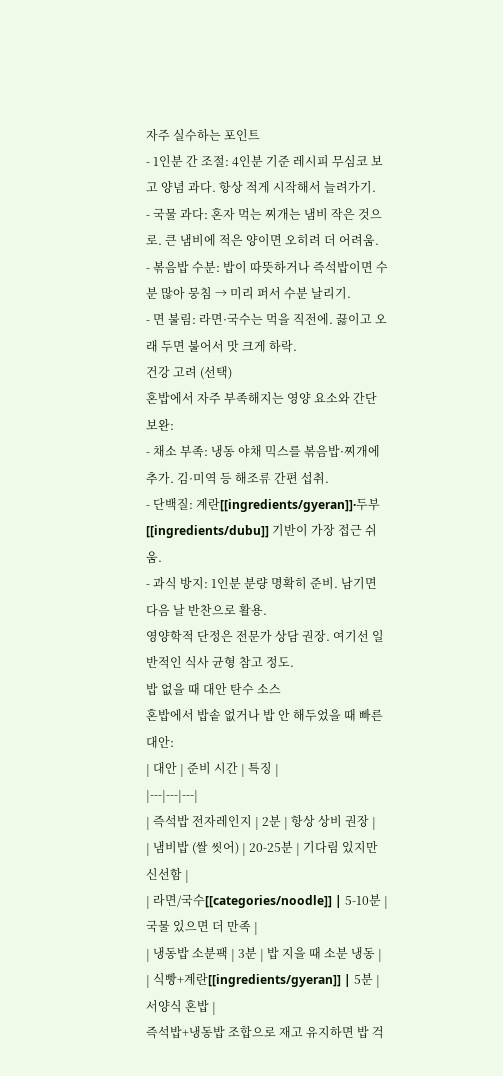자주 실수하는 포인트
- 1인분 간 조절: 4인분 기준 레시피 무심코 보고 양념 과다. 항상 적게 시작해서 늘려가기.
- 국물 과다: 혼자 먹는 찌개는 냄비 작은 것으로. 큰 냄비에 적은 양이면 오히려 더 어려움.
- 볶음밥 수분: 밥이 따뜻하거나 즉석밥이면 수분 많아 뭉침 → 미리 퍼서 수분 날리기.
- 면 불림: 라면·국수는 먹을 직전에. 끓이고 오래 두면 불어서 맛 크게 하락.
건강 고려 (선택)
혼밥에서 자주 부족해지는 영양 요소와 간단 보완:
- 채소 부족: 냉동 야채 믹스를 볶음밥·찌개에 추가. 김·미역 등 해조류 간편 섭취.
- 단백질: 계란[[ingredients/gyeran]]·두부[[ingredients/dubu]] 기반이 가장 접근 쉬움.
- 과식 방지: 1인분 분량 명확히 준비. 남기면 다음 날 반찬으로 활용.
영양학적 단정은 전문가 상담 권장. 여기선 일반적인 식사 균형 참고 정도.
밥 없을 때 대안 탄수 소스
혼밥에서 밥솥 없거나 밥 안 해두었을 때 빠른 대안:
| 대안 | 준비 시간 | 특징 |
|---|---|---|
| 즉석밥 전자레인지 | 2분 | 항상 상비 권장 |
| 냄비밥 (쌀 씻어) | 20-25분 | 기다림 있지만 신선함 |
| 라면/국수[[categories/noodle]] | 5-10분 | 국물 있으면 더 만족 |
| 냉동밥 소분팩 | 3분 | 밥 지을 때 소분 냉동 |
| 식빵+계란[[ingredients/gyeran]] | 5분 | 서양식 혼밥 |
즉석밥+냉동밥 조합으로 재고 유지하면 밥 걱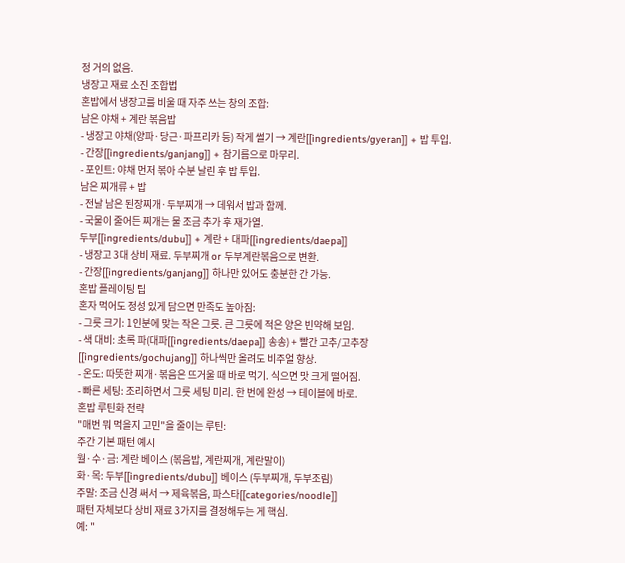정 거의 없음.
냉장고 재료 소진 조합법
혼밥에서 냉장고를 비울 때 자주 쓰는 창의 조합:
남은 야채 + 계란 볶음밥
- 냉장고 야채(양파·당근·파프리카 등) 작게 썰기 → 계란[[ingredients/gyeran]] + 밥 투입.
- 간장[[ingredients/ganjang]] + 참기름으로 마무리.
- 포인트: 야채 먼저 볶아 수분 날린 후 밥 투입.
남은 찌개류 + 밥
- 전날 남은 된장찌개·두부찌개 → 데워서 밥과 함께.
- 국물이 줄어든 찌개는 물 조금 추가 후 재가열.
두부[[ingredients/dubu]] + 계란 + 대파[[ingredients/daepa]]
- 냉장고 3대 상비 재료. 두부찌개 or 두부계란볶음으로 변환.
- 간장[[ingredients/ganjang]] 하나만 있어도 충분한 간 가능.
혼밥 플레이팅 팁
혼자 먹어도 정성 있게 담으면 만족도 높아짐:
- 그릇 크기: 1인분에 맞는 작은 그릇. 큰 그릇에 적은 양은 빈약해 보임.
- 색 대비: 초록 파(대파[[ingredients/daepa]] 송송) + 빨간 고추/고추장[[ingredients/gochujang]] 하나씩만 올려도 비주얼 향상.
- 온도: 따뜻한 찌개·볶음은 뜨거울 때 바로 먹기. 식으면 맛 크게 떨어짐.
- 빠른 세팅: 조리하면서 그릇 세팅 미리. 한 번에 완성 → 테이블에 바로.
혼밥 루틴화 전략
"매번 뭐 먹을지 고민"을 줄이는 루틴:
주간 기본 패턴 예시
월·수·금: 계란 베이스 (볶음밥, 계란찌개, 계란말이)
화·목: 두부[[ingredients/dubu]] 베이스 (두부찌개, 두부조림)
주말: 조금 신경 써서 → 제육볶음, 파스타[[categories/noodle]]
패턴 자체보다 상비 재료 3가지를 결정해두는 게 핵심.
예: "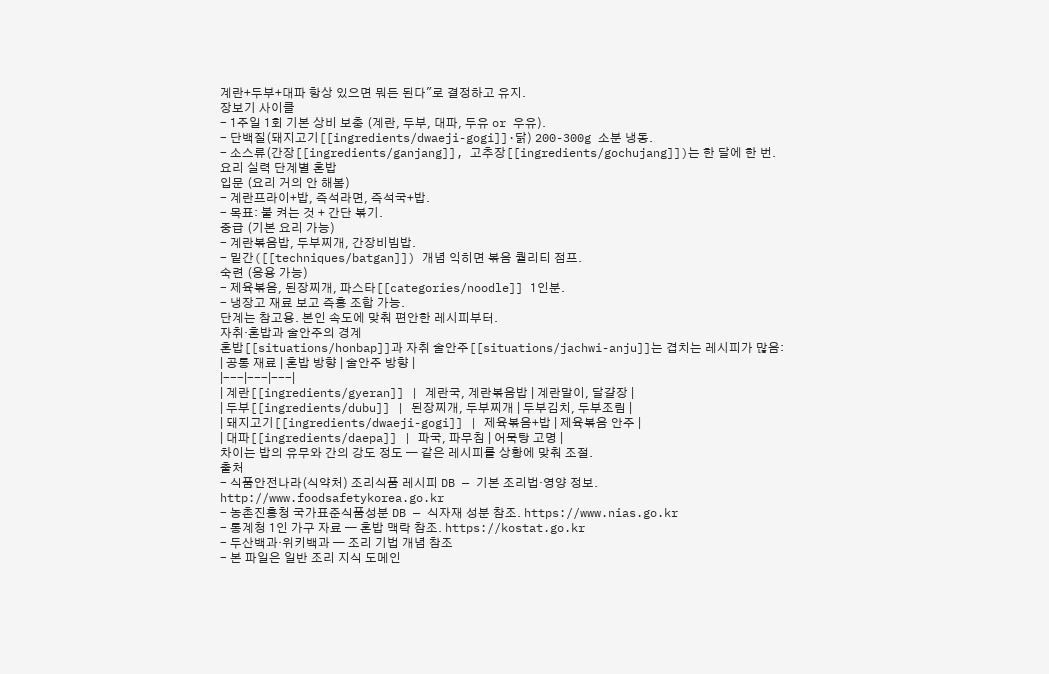계란+두부+대파 항상 있으면 뭐든 된다"로 결정하고 유지.
장보기 사이클
- 1주일 1회 기본 상비 보충 (계란, 두부, 대파, 두유 or 우유).
- 단백질(돼지고기[[ingredients/dwaeji-gogi]]·닭) 200-300g 소분 냉동.
- 소스류(간장[[ingredients/ganjang]], 고추장[[ingredients/gochujang]])는 한 달에 한 번.
요리 실력 단계별 혼밥
입문 (요리 거의 안 해봄)
- 계란프라이+밥, 즉석라면, 즉석국+밥.
- 목표: 불 켜는 것 + 간단 볶기.
중급 (기본 요리 가능)
- 계란볶음밥, 두부찌개, 간장비빔밥.
- 밑간([[techniques/batgan]]) 개념 익히면 볶음 퀄리티 점프.
숙련 (응용 가능)
- 제육볶음, 된장찌개, 파스타[[categories/noodle]] 1인분.
- 냉장고 재료 보고 즉흥 조합 가능.
단계는 참고용. 본인 속도에 맞춰 편안한 레시피부터.
자취·혼밥과 술안주의 경계
혼밥[[situations/honbap]]과 자취 술안주[[situations/jachwi-anju]]는 겹치는 레시피가 많음:
| 공통 재료 | 혼밥 방향 | 술안주 방향 |
|---|---|---|
| 계란[[ingredients/gyeran]] | 계란국, 계란볶음밥 | 계란말이, 달걀장 |
| 두부[[ingredients/dubu]] | 된장찌개, 두부찌개 | 두부김치, 두부조림 |
| 돼지고기[[ingredients/dwaeji-gogi]] | 제육볶음+밥 | 제육볶음 안주 |
| 대파[[ingredients/daepa]] | 파국, 파무침 | 어묵탕 고명 |
차이는 밥의 유무와 간의 강도 정도 — 같은 레시피를 상황에 맞춰 조절.
출처
- 식품안전나라(식약처) 조리식품 레시피 DB — 기본 조리법·영양 정보. http://www.foodsafetykorea.go.kr
- 농촌진흥청 국가표준식품성분 DB — 식자재 성분 참조. https://www.nias.go.kr
- 통계청 1인 가구 자료 — 혼밥 맥락 참조. https://kostat.go.kr
- 두산백과·위키백과 — 조리 기법 개념 참조
- 본 파일은 일반 조리 지식 도메인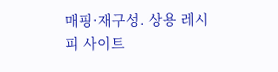매핑·재구성. 상용 레시피 사이트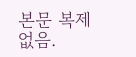본문 복제 없음.